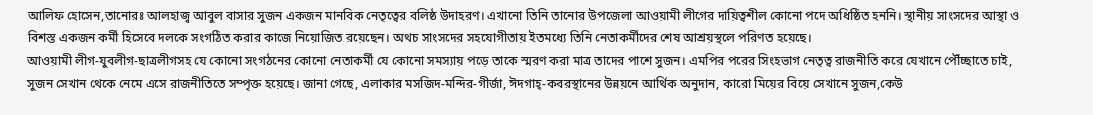আলিফ হোসেন,তানোরঃ আলহাজ্ব আবুল বাসার সুজন একজন মানবিক নেতৃত্বের বলিষ্ঠ উদাহরণ। এখানো তিনি তানোর উপজেলা আওয়ামী লীগের দায়িত্বশীল কোনো পদে অধিষ্ঠিত হননি। স্থানীয় সাংসদের আস্থা ও বিশস্ত একজন কর্মী হিসেবে দলকে সংগঠিত করার কাজে নিয়োজিত রয়েছেন। অথচ সাংসদের সহযোগীতায় ইতমধ্যে তিনি নেতাকর্মীদের শেষ আশ্রয়স্থলে পরিণত হয়েছে।
আওয়ামী লীগ-যুবলীগ-ছাত্রলীগসহ যে কোনো সংগঠনের কোনো নেতাকর্মী যে কোনো সমস্যায় পড়ে তাকে স্মরণ করা মাত্র তাদের পাশে সুজন। এমপির পরের সিংহভাগ নেতৃত্ব রাজনীতি করে যেখানে পৌঁচ্ছাতে চাই, সুজন সেখান থেকে নেমে এসে রাজনীতিতে সম্পৃক্ত হয়েছে। জানা গেছে, এলাকার মসজিদ-মন্দির-গীর্জা, ঈদগাহ্-কবরস্থানের উন্নয়নে আর্থিক অনুদান, কারো মিয়ের বিয়ে সেখানে সুজন,কেউ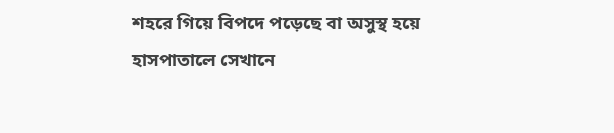শহরে গিয়ে বিপদে পড়েছে বা অসুস্থ হয়ে হাসপাতালে সেখানে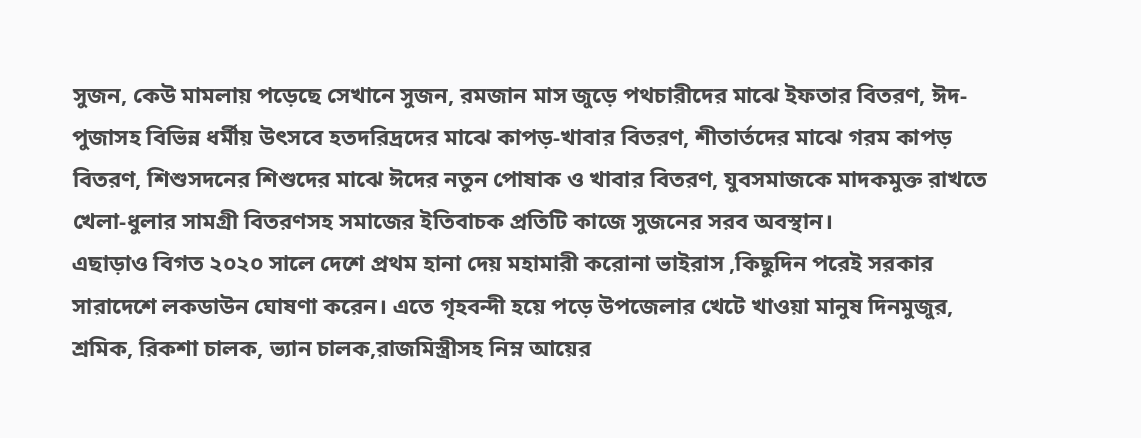সুজন, কেউ মামলায় পড়েছে সেখানে সুজন, রমজান মাস জুড়ে পথচারীদের মাঝে ইফতার বিতরণ, ঈদ-পুজাসহ বিভিন্ন ধর্মীয় উৎসবে হতদরিদ্রদের মাঝে কাপড়-খাবার বিতরণ, শীতার্তদের মাঝে গরম কাপড় বিতরণ, শিশুসদনের শিশুদের মাঝে ঈদের নতুন পোষাক ও খাবার বিতরণ, যুবসমাজকে মাদকমুক্ত রাখতে খেলা-ধুলার সামগ্রী বিতরণসহ সমাজের ইতিবাচক প্রতিটি কাজে সুজনের সরব অবস্থান।
এছাড়াও বিগত ২০২০ সালে দেশে প্রথম হানা দেয় মহামারী করোনা ভাইরাস ,কিছুদিন পরেই সরকার সারাদেশে লকডাউন ঘোষণা করেন। এতে গৃহবন্দী হয়ে পড়ে উপজেলার খেটে খাওয়া মানুষ দিনমুজুর, শ্রমিক, রিকশা চালক, ভ্যান চালক,রাজমিস্ত্রীসহ নিম্ন আয়ের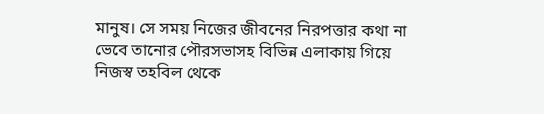মানুষ। সে সময় নিজের জীবনের নিরপত্তার কথা না ভেবে তানোর পৌরসভাসহ বিভিন্ন এলাকায় গিয়ে নিজস্ব তহবিল থেকে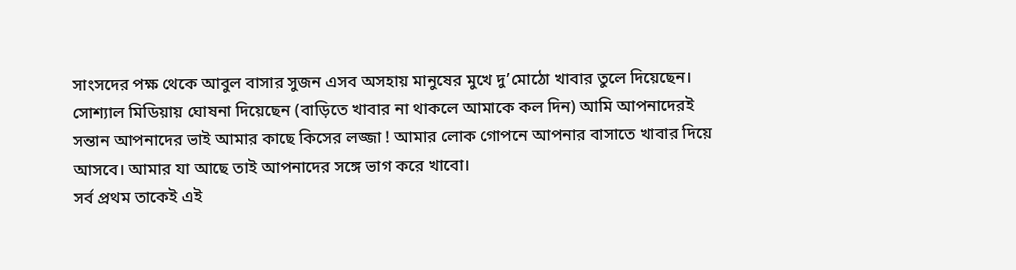সাংসদের পক্ষ থেকে আবুল বাসার সুজন এসব অসহায় মানুষের মুখে দু’মোঠো খাবার তুলে দিয়েছেন। সোশ্যাল মিডিয়ায় ঘোষনা দিয়েছেন (বাড়িতে খাবার না থাকলে আমাকে কল দিন) আমি আপনাদেরই সন্তান আপনাদের ভাই আমার কাছে কিসের লজ্জা ! আমার লোক গোপনে আপনার বাসাতে খাবার দিয়ে আসবে। আমার যা আছে তাই আপনাদের সঙ্গে ভাগ করে খাবো।
সর্ব প্রথম তাকেই এই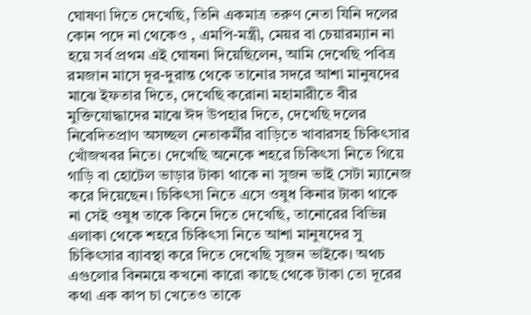ঘোষণা দিতে দেখেছি, তিনি একমাত্র তরুণ নেতা যিনি দলের কোন পদে না থেকেও , এমপি-মন্ত্রী, মেয়র বা চেয়ারম্যান না হয়ে সর্ব প্রথম এই ঘোষনা দিয়েছিলেন, আমি দেখেছি পবিত্র রমজান মাসে দূর-দুরান্ত থেকে তানোর সদরে আশা মানুষদের মাঝে ইফতার দিতে, দেখেছি করোনা মহামারীতে বীর মুক্তিযোদ্ধাদের মাঝে ঈদ উপহার দিতে, দেখেছি দলের নিবেদিতপ্রাণ অসচ্ছল নেতাকর্মীর বাড়িতে খাবারসহ চিকিৎসার খোঁজখবর নিতে। দেখেছি অনেকে শহরে চিকিৎসা নিতে গিয়ে গাড়ি বা হোটেল ভাড়ার টাকা থাকে না সুজন ভাই সেটা ম্যানেজ করে দিয়েছেন। চিকিৎসা নিতে এসে ওষুধ কিনার টাকা থাকে না সেই ওষুধ তাকে কিনে দিতে দেখেছি, তানোরের বিভিন্ন এলাকা থেকে শহরে চিকিৎসা নিতে আশা মানুষদের সু চিকিৎসার ব্যাবস্থা করে দিতে দেখেছি সুজন ভাইকে। অথচ এগুলোর বিনময়ে কখনো কারো কাছে থেকে টাকা তো দূরের কথা এক কাপ চা খেতেও তাকে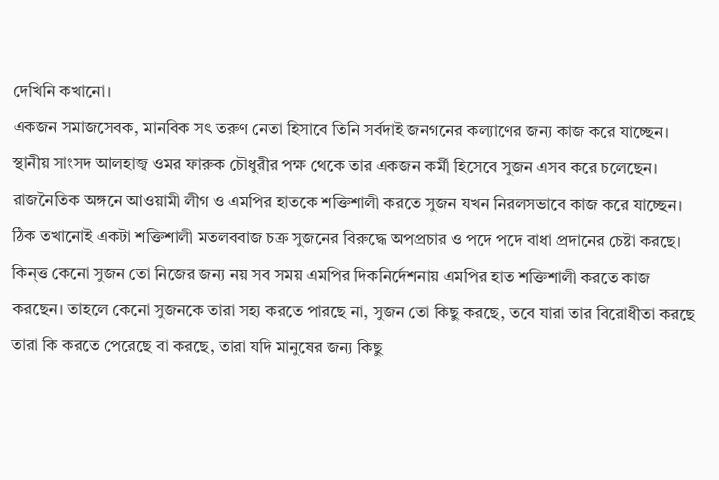দেখিনি কখানো।
একজন সমাজসেবক, মানবিক সৎ তরুণ নেতা হিসাবে তিনি সর্বদাই জনগনের কল্যাণের জন্য কাজ করে যাচ্ছেন। স্থানীয় সাংসদ আলহাজ্ব ওমর ফারুক চৌধুরীর পক্ষ থেকে তার একজন কর্মী হিসেবে সুজন এসব করে চলেছেন। রাজনৈতিক অঙ্গনে আওয়ামী লীগ ও এমপির হাতকে শক্তিশালী করতে সুজন যখন নিরলসভাবে কাজ করে যাচ্ছেন।
ঠিক তখানোই একটা শক্তিশালী মতলববাজ চক্র সুজনের বিরুদ্ধে অপপ্রচার ও পদে পদে বাধা প্রদানের চেষ্টা করছে। কিন্ত্ত কেনো সুজন তো নিজের জন্য নয় সব সময় এমপির দিকনির্দেশনায় এমপির হাত শক্তিশালী করতে কাজ করছেন। তাহলে কেনো সুজনকে তারা সহ্য করতে পারছে না, সুজন তো কিছু করছে, তবে যারা তার বিরোধীতা করছে তারা কি করতে পেরেছে বা করছে, তারা যদি মানুষের জন্য কিছু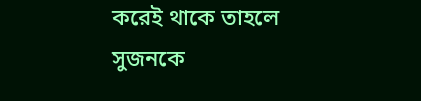করেই থাকে তাহলে সুজনকে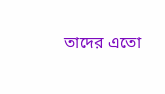তাদের এতো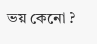ভয় কেনো ?